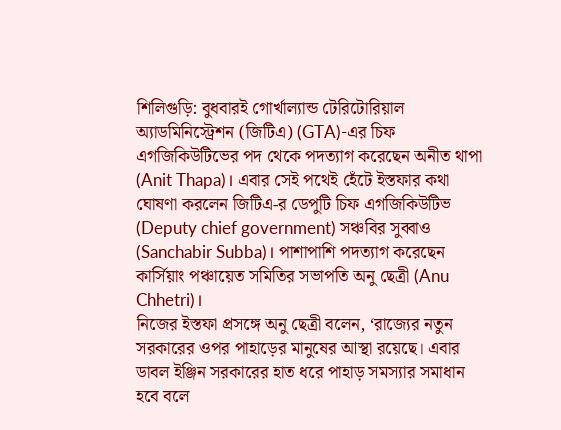শিলিগুড়ি: বুধবারই গোর্খাল্যান্ড টেরিটোরিয়াল অ্যাডমিনিস্ট্রেশন (জিটিএ) (GTA)-এর চিফ এগজিকিউটিভের পদ থেকে পদত্যাগ করেছেন অনীত থাপা (Anit Thapa)। এবার সেই পথেই হেঁটে ইস্তফার কথা ঘোষণা করলেন জিটিএ-র ডেপুটি চিফ এগজিকিউটিভ (Deputy chief government) সঞ্চবির সুব্বাও (Sanchabir Subba)। পাশাপাশি পদত্যাগ করেছেন কার্সিয়াং পঞ্চায়েত সমিতির সভাপতি অনু ছেত্রী (Anu Chhetri)।
নিজের ইস্তফা প্রসঙ্গে অনু ছেত্রী বলেন, ‘রাজ্যের নতুন সরকারের ওপর পাহাড়ের মানুষের আস্থা রয়েছে। এবার ডাবল ইঞ্জিন সরকারের হাত ধরে পাহাড় সমস্যার সমাধান হবে বলে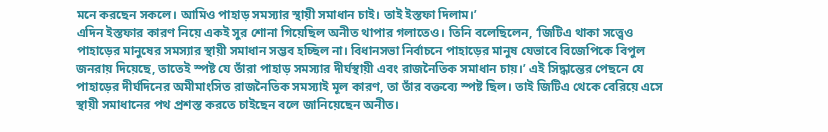মনে করছেন সকলে। আমিও পাহাড় সমস্যার স্থায়ী সমাধান চাই। তাই ইস্তফা দিলাম।’
এদিন ইস্তফার কারণ নিয়ে একই সুর শোনা গিয়েছিল অনীত থাপার গলাতেও। তিনি বলেছিলেন, ‘জিটিএ থাকা সত্ত্বেও পাহাড়ের মানুষের সমস্যার স্থায়ী সমাধান সম্ভব হচ্ছিল না। বিধানসভা নির্বাচনে পাহাড়ের মানুষ যেভাবে বিজেপিকে বিপুল জনরায় দিয়েছে, তাতেই স্পষ্ট যে তাঁরা পাহাড় সমস্যার দীর্ঘস্থায়ী এবং রাজনৈতিক সমাধান চায়।’ এই সিদ্ধান্তের পেছনে যে পাহাড়ের দীর্ঘদিনের অমীমাংসিত রাজনৈতিক সমস্যাই মূল কারণ, তা তাঁর বক্তব্যে স্পষ্ট ছিল। তাই জিটিএ থেকে বেরিয়ে এসে স্থায়ী সমাধানের পথ প্রশস্ত করতে চাইছেন বলে জানিয়েছেন অনীত।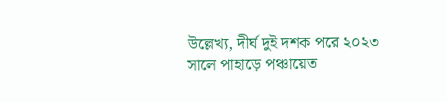উল্লেখ্য, দীর্ঘ দুই দশক পরে ২০২৩ সালে পাহাড়ে পঞ্চায়েত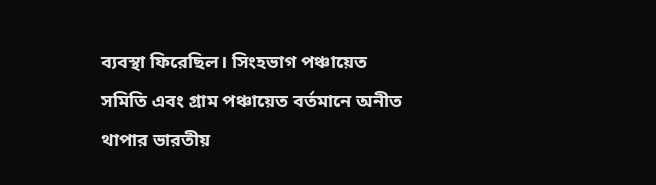ব্যবস্থা ফিরেছিল। সিংহভাগ পঞ্চায়েত সমিতি এবং গ্রাম পঞ্চায়েত বর্তমানে অনীত থাপার ভারতীয়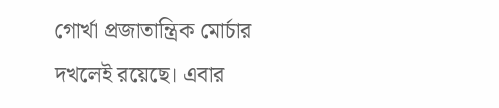গোর্খা প্রজাতান্ত্রিক মোর্চার দখলেই রয়েছে। এবার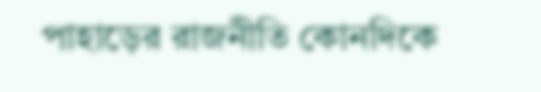পাহাড়ের রাজনীতি কোনদিকে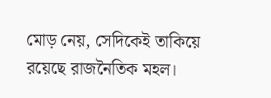মোড় নেয়, সেদিকেই তাকিয়ে রয়েছে রাজনৈতিক মহল।